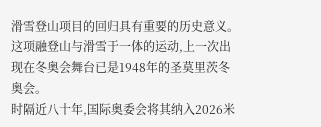滑雪登山项目的回归具有重要的历史意义。
这项融登山与滑雪于一体的运动,上一次出现在冬奥会舞台已是1948年的圣莫里茨冬奥会。
时隔近八十年,国际奥委会将其纳入2026米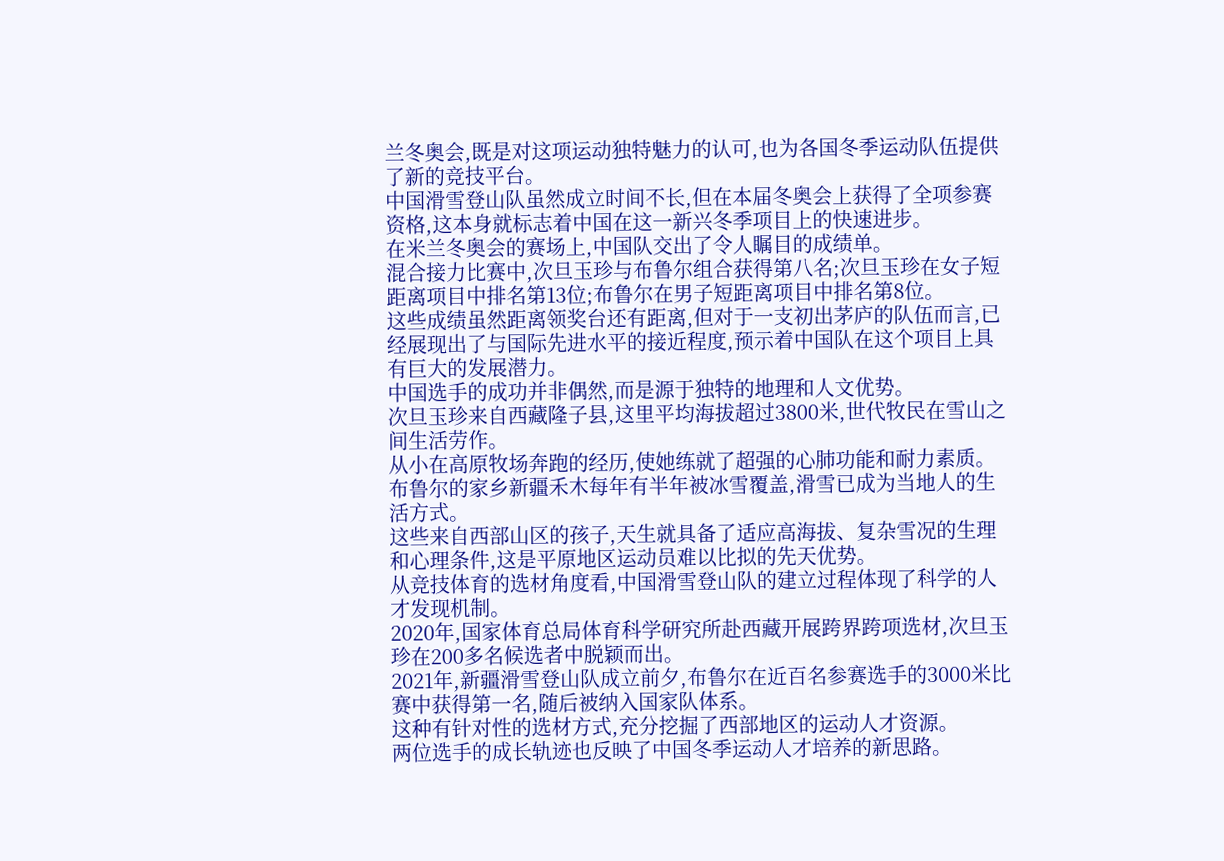兰冬奥会,既是对这项运动独特魅力的认可,也为各国冬季运动队伍提供了新的竞技平台。
中国滑雪登山队虽然成立时间不长,但在本届冬奥会上获得了全项参赛资格,这本身就标志着中国在这一新兴冬季项目上的快速进步。
在米兰冬奥会的赛场上,中国队交出了令人瞩目的成绩单。
混合接力比赛中,次旦玉珍与布鲁尔组合获得第八名;次旦玉珍在女子短距离项目中排名第13位;布鲁尔在男子短距离项目中排名第8位。
这些成绩虽然距离领奖台还有距离,但对于一支初出茅庐的队伍而言,已经展现出了与国际先进水平的接近程度,预示着中国队在这个项目上具有巨大的发展潜力。
中国选手的成功并非偶然,而是源于独特的地理和人文优势。
次旦玉珍来自西藏隆子县,这里平均海拔超过3800米,世代牧民在雪山之间生活劳作。
从小在高原牧场奔跑的经历,使她练就了超强的心肺功能和耐力素质。
布鲁尔的家乡新疆禾木每年有半年被冰雪覆盖,滑雪已成为当地人的生活方式。
这些来自西部山区的孩子,天生就具备了适应高海拔、复杂雪况的生理和心理条件,这是平原地区运动员难以比拟的先天优势。
从竞技体育的选材角度看,中国滑雪登山队的建立过程体现了科学的人才发现机制。
2020年,国家体育总局体育科学研究所赴西藏开展跨界跨项选材,次旦玉珍在200多名候选者中脱颖而出。
2021年,新疆滑雪登山队成立前夕,布鲁尔在近百名参赛选手的3000米比赛中获得第一名,随后被纳入国家队体系。
这种有针对性的选材方式,充分挖掘了西部地区的运动人才资源。
两位选手的成长轨迹也反映了中国冬季运动人才培养的新思路。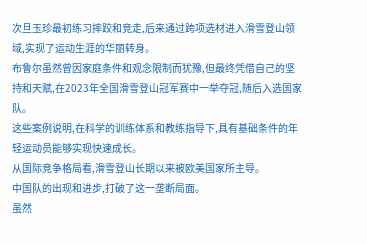次旦玉珍最初练习摔跤和竞走,后来通过跨项选材进入滑雪登山领域,实现了运动生涯的华丽转身。
布鲁尔虽然曾因家庭条件和观念限制而犹豫,但最终凭借自己的坚持和天赋,在2023年全国滑雪登山冠军赛中一举夺冠,随后入选国家队。
这些案例说明,在科学的训练体系和教练指导下,具有基础条件的年轻运动员能够实现快速成长。
从国际竞争格局看,滑雪登山长期以来被欧美国家所主导。
中国队的出现和进步,打破了这一垄断局面。
虽然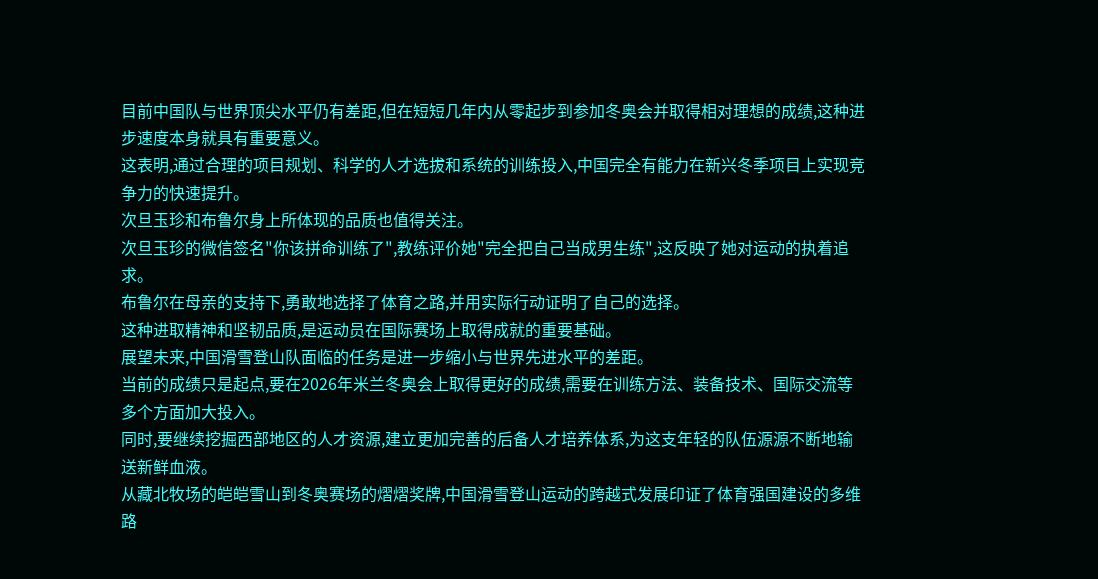目前中国队与世界顶尖水平仍有差距,但在短短几年内从零起步到参加冬奥会并取得相对理想的成绩,这种进步速度本身就具有重要意义。
这表明,通过合理的项目规划、科学的人才选拔和系统的训练投入,中国完全有能力在新兴冬季项目上实现竞争力的快速提升。
次旦玉珍和布鲁尔身上所体现的品质也值得关注。
次旦玉珍的微信签名"你该拼命训练了",教练评价她"完全把自己当成男生练",这反映了她对运动的执着追求。
布鲁尔在母亲的支持下,勇敢地选择了体育之路,并用实际行动证明了自己的选择。
这种进取精神和坚韧品质,是运动员在国际赛场上取得成就的重要基础。
展望未来,中国滑雪登山队面临的任务是进一步缩小与世界先进水平的差距。
当前的成绩只是起点,要在2026年米兰冬奥会上取得更好的成绩,需要在训练方法、装备技术、国际交流等多个方面加大投入。
同时,要继续挖掘西部地区的人才资源,建立更加完善的后备人才培养体系,为这支年轻的队伍源源不断地输送新鲜血液。
从藏北牧场的皑皑雪山到冬奥赛场的熠熠奖牌,中国滑雪登山运动的跨越式发展印证了体育强国建设的多维路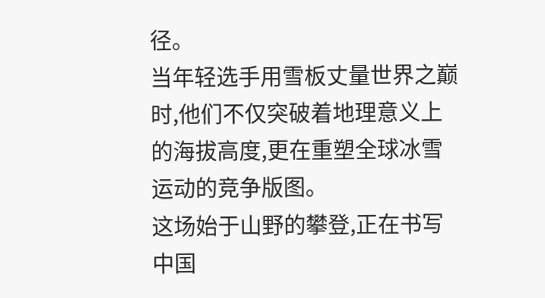径。
当年轻选手用雪板丈量世界之巅时,他们不仅突破着地理意义上的海拔高度,更在重塑全球冰雪运动的竞争版图。
这场始于山野的攀登,正在书写中国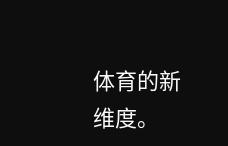体育的新维度。